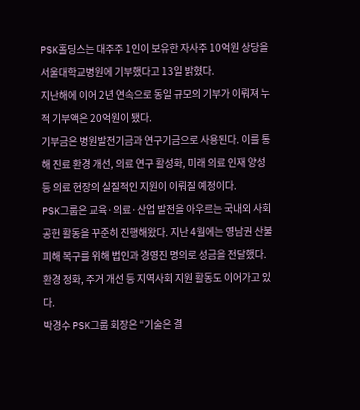PSK홀딩스는 대주주 1인이 보유한 자사주 10억원 상당을 서울대학교병원에 기부했다고 13일 밝혔다.
지난해에 이어 2년 연속으로 동일 규모의 기부가 이뤄져 누적 기부액은 20억원이 됐다.
기부금은 병원발전기금과 연구기금으로 사용된다. 이를 통해 진료 환경 개선, 의료 연구 활성화, 미래 의료 인재 양성 등 의료 현장의 실질적인 지원이 이뤄질 예정이다.
PSK그룹은 교육·의료·산업 발전을 아우르는 국내외 사회공헌 활동을 꾸준히 진행해왔다. 지난 4월에는 영남권 산불 피해 복구를 위해 법인과 경영진 명의로 성금을 전달했다. 환경 정화, 주거 개선 등 지역사회 지원 활동도 이어가고 있다.
박경수 PSK그룹 회장은 “기술은 결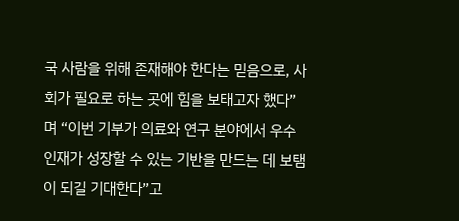국 사람을 위해 존재해야 한다는 믿음으로, 사회가 필요로 하는 곳에 힘을 보태고자 했다”며 “이번 기부가 의료와 연구 분야에서 우수 인재가 성장할 수 있는 기반을 만드는 데 보탬이 되길 기대한다”고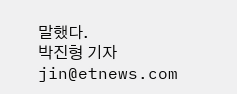말했다.
박진형 기자 jin@etnews.com